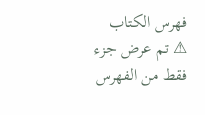فهرس الكتاب
⚠ تم عرض جزء فقط من الفهرس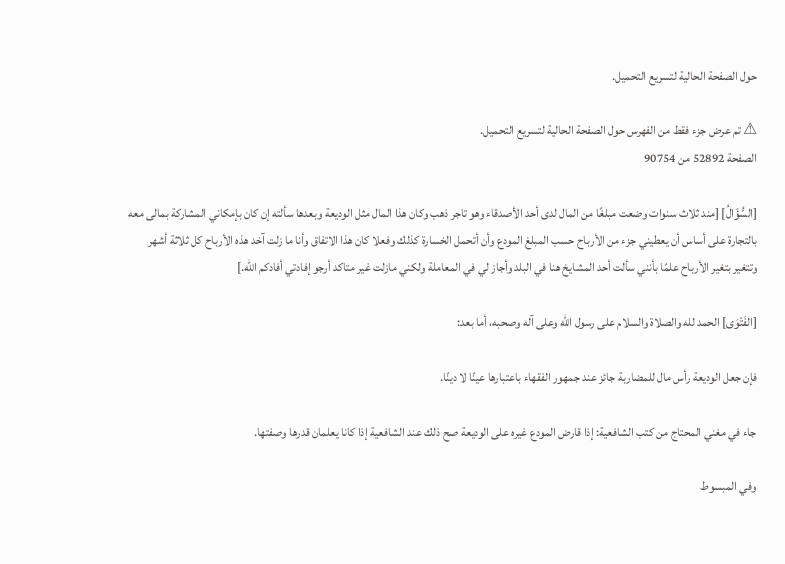حول الصفحة الحالية لتسريع التحميل.

⚠ تم عرض جزء فقط من الفهرس حول الصفحة الحالية لتسريع التحميل.
الصفحة 52892 من 90754

[السُّؤَالُ] [مند ثلاث سنوات وضعت مبلغًا من المال لدى أحد الأصدقاء وهو تاجر ذهب وكان هذا المال مثل الوديعة وبعدها سألته إن كان بإمكاني المشاركة بمالى معه بالتجارة على أساس أن يعطيني جزء من الأرباح حسب المبلغ المودع وأن أتحمل الخسارة كذلك وفعلا كان هذا الاتفاق وأنا ما زلت آخد هذه الأرباح كل ثلاثة أشهر وتتغير بتغير الأرباح علمًا بأنني سألت أحد المشايخ هنا في البلد وأجاز لي في المعاملة ولكني مازلت غير متاكد أرجو إفادتي أفادكم الله.]

[الفَتْوَى] الحمد لله والصلاة والسلام على رسول الله وعلى آله وصحبه، أما بعد:

فإن جعل الوديعة رأس مال للمضاربة جائز عند جمهور الفقهاء باعتبارها عينًا لا دينًا.

جاء في مغني المحتاج من كتب الشافعية: إذا قارض المودع غيره على الوديعة صح ذلك عند الشافعية إذا كانا يعلمان قدرها وصفتها.

وفي المبسوط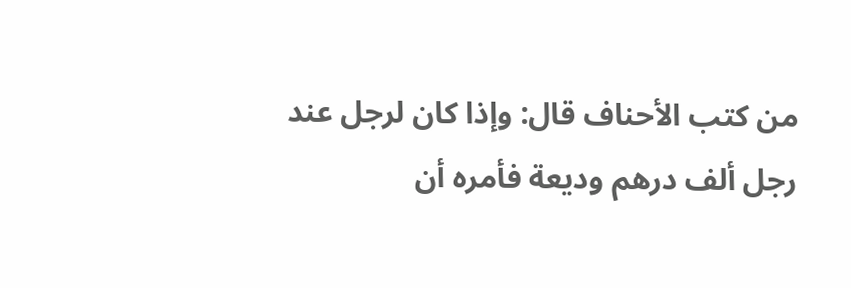من كتب الأحناف قال: وإذا كان لرجل عند رجل ألف درهم وديعة فأمره أن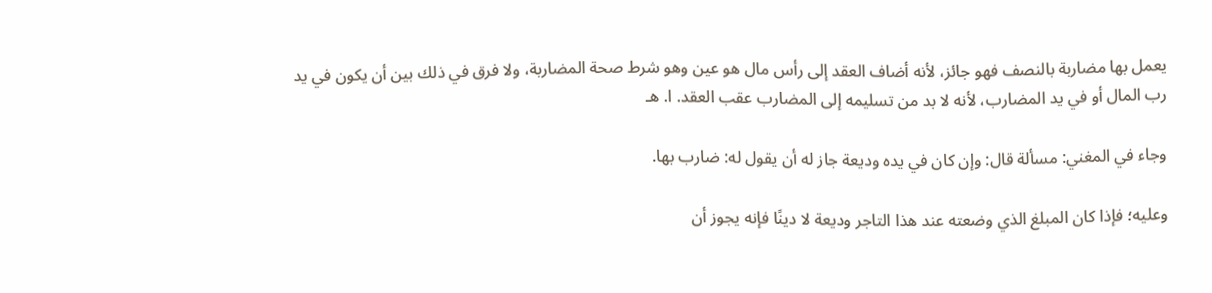يعمل بها مضاربة بالنصف فهو جائز، لأنه أضاف العقد إلى رأس مال هو عين وهو شرط صحة المضاربة، ولا فرق في ذلك بين أن يكون في يد رب المال أو في يد المضارب، لأنه لا بد من تسليمه إلى المضارب عقب العقد. ا. هـ

وجاء في المغني: مسألة قال: وإن كان في يده وديعة جاز له أن يقول له: ضارب بها.

وعليه؛ فإذا كان المبلغ الذي وضعته عند هذا التاجر وديعة لا دينًا فإنه يجوز أن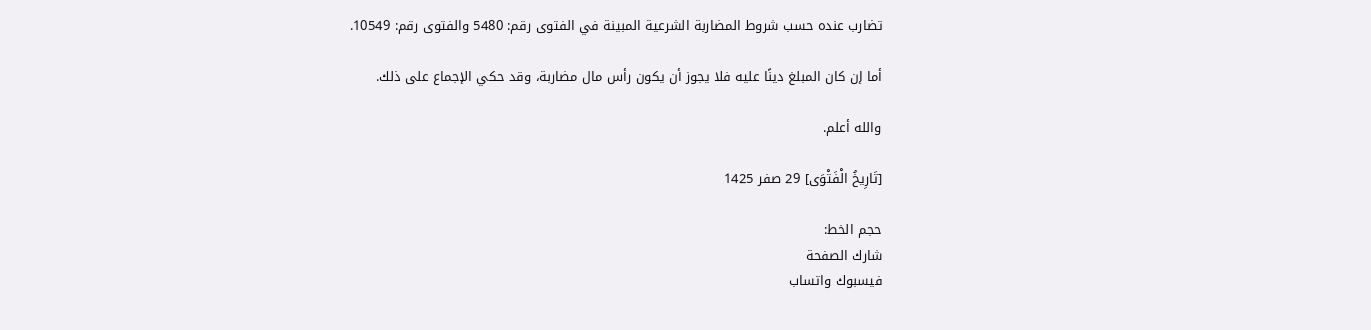تضارب عنده حسب شروط المضاربة الشرعية المبينة في الفتوى رقم: 5480 والفتوى رقم: 10549.

أما إن كان المبلغ دينًا عليه فلا يجوز أن يكون رأس مال مضاربة، وقد حكي الإجماع على ذلك.

والله أعلم.

[تَارِيخُ الْفَتْوَى] 29 صفر 1425

حجم الخط:
شارك الصفحة
فيسبوك واتساب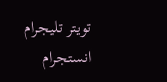تويتر تليجرام انستجرام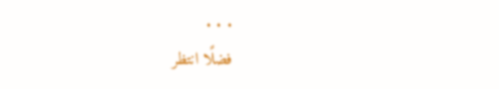. . .
فضلًا انتظر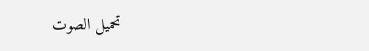تحميل الصوت